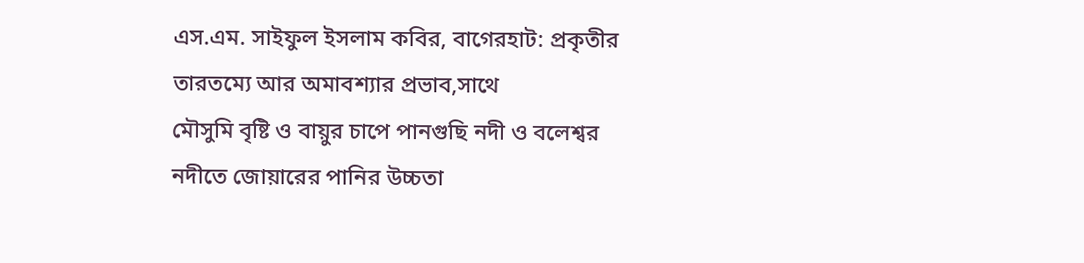এস.এম. সাইফুল ইসলাম কবির, বাগেরহাট: প্রকৃতীর তারতম্যে আর অমাবশ্যার প্রভাব,সাথে
মৌসুমি বৃষ্টি ও বায়ুর চাপে পানগুছি নদী ও বলেশ্বর
নদীতে জোয়ারের পানির উচ্চতা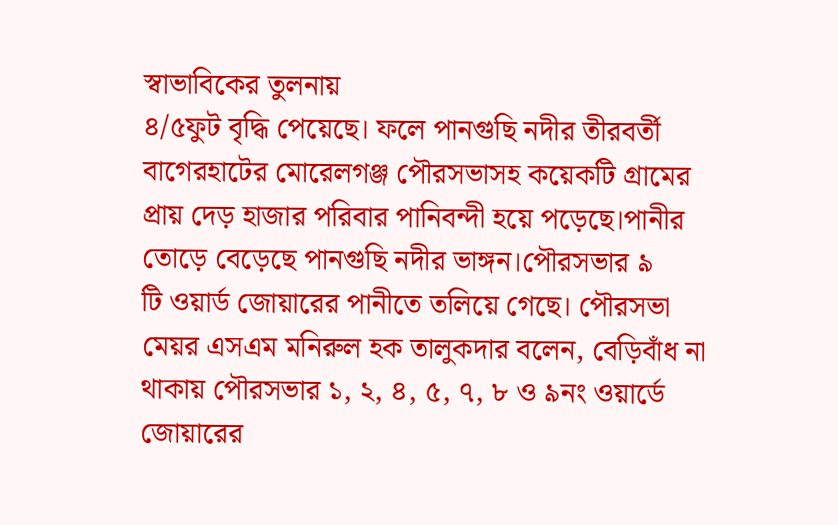স্বাভাবিকের তুলনায়
৪/৫ফুট বৃদ্ধি পেয়েছে। ফলে পানগুছি নদীর তীরবর্তী
বাগেরহাটের মোরেলগঞ্জ পৌরসভাসহ কয়েকটি গ্রামের
প্রায় দেড় হাজার পরিবার পানিবন্দী হয়ে পড়েছে।পানীর
তোড়ে বেড়েছে পানগুছি নদীর ভাঙ্গন।পৌরসভার ৯
টি ওয়ার্ড জোয়ারের পানীতে তলিয়ে গেছে। পৌরসভা
মেয়র এসএম মনিরুল হক তালুকদার বলেন, বেড়িবাঁধ না
থাকায় পৌরসভার ১, ২, ৪, ৫, ৭, ৮ ও ৯নং ওয়ার্ডে
জোয়ারের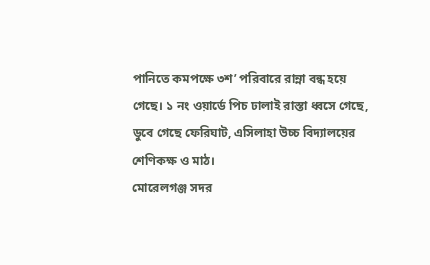পানিতে কমপক্ষে ৩শ’ পরিবারে রান্না বন্ধ হয়ে
গেছে। ১ নং ওয়ার্ডে পিচ ঢালাই রাস্তা ধ্বসে গেছে,
ডুবে গেছে ফেরিঘাট, এসিলাহা উচ্চ বিদ্যালয়ের
শেণিকক্ষ ও মাঠ।
মোরেলগঞ্জ সদর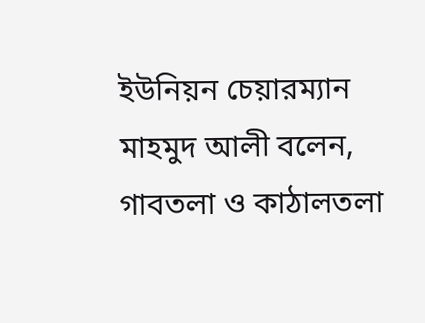ইউনিয়ন চেয়ারম্যান মাহমুদ আলী বলেন,
গাবতলা ও কাঠালতলা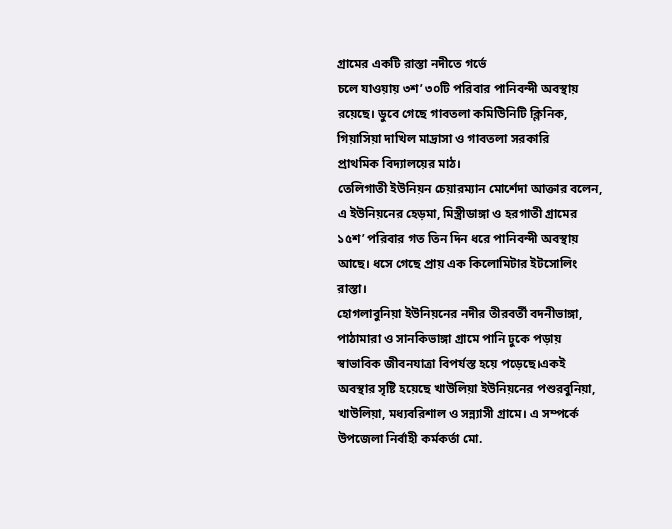গ্রামের একটি রাস্তা নদীতে গর্ভে
চলে যাওয়ায় ৩শ’ ৩০টি পরিবার পানিবন্দী অবস্থায়
রয়েছে। ডুবে গেছে গাবতলা কমিউিনিটি ক্লিনিক,
গিয়াসিয়া দাখিল মাদ্রাসা ও গাবতলা সরকারি
প্রাথমিক বিদ্যালয়ের মাঠ।
তেলিগাতী ইউনিয়ন চেয়ারম্যান মোর্শেদা আক্তার বলেন,
এ ইউনিয়নের হেড়মা, মিস্ত্রীডাঙ্গা ও হরগাতী গ্রামের
১৫শ’ পরিবার গত তিন দিন ধরে পানিবন্দী অবস্থায়
আছে। ধসে গেছে প্রায় এক কিলোমিটার ইটসোলিং
রাস্তা।
হোগলাবুনিয়া ইউনিয়নের নদীর তীরবর্তী বদনীভাঙ্গা,
পাঠামারা ও সানকিভাঙ্গা গ্রামে পানি ঢুকে পড়ায়
স্বাভাবিক জীবনযাত্রা বিপর্যস্ত হয়ে পড়েছে।একই
অবস্থার সৃষ্টি হয়েছে খাউলিয়া ইউনিয়নের পশুরবুনিয়া,
খাউলিয়া, মধ্যবরিশাল ও সন্ন্যাসী গ্রামে। এ সম্পর্কে
উপজেলা নির্বাহী কর্মকর্তা মো.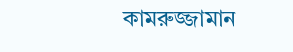কামরুজ্জামান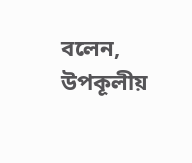বলেন,
উপকূলীয়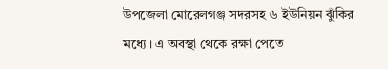উপজেলা মোরেলগঞ্জ সদরসহ ৬ ইউনিয়ন ঝুঁকির
মধ্যে। এ অবস্থা থেকে রক্ষা পেতে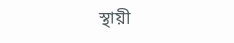স্থায়ী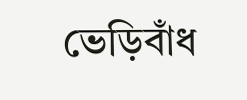ভেড়িবাঁধ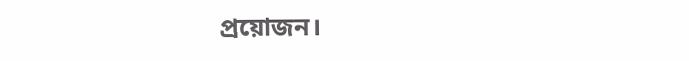প্রয়োজন।